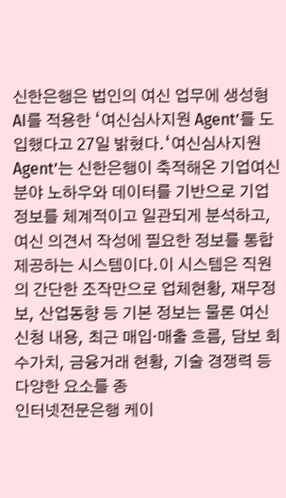신한은행은 법인의 여신 업무에 생성형 AI를 적용한 ‘여신심사지원 Agent’를 도입했다고 27일 밝혔다.‘여신심사지원 Agent’는 신한은행이 축적해온 기업여신 분야 노하우와 데이터를 기반으로 기업 정보를 체계적이고 일관되게 분석하고, 여신 의견서 작성에 필요한 정보를 통합 제공하는 시스템이다.이 시스템은 직원의 간단한 조작만으로 업체현황, 재무정보, 산업동향 등 기본 정보는 물론 여신 신청 내용, 최근 매입·매출 흐름, 담보 회수가치, 금융거래 현황, 기술 경쟁력 등 다양한 요소를 종
인터넷전문은행 케이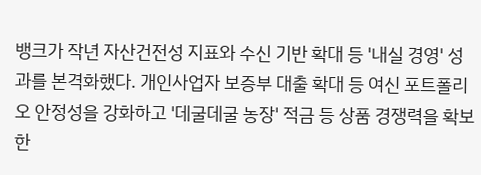뱅크가 작년 자산건전성 지표와 수신 기반 확대 등 '내실 경영' 성과를 본격화했다. 개인사업자 보증부 대출 확대 등 여신 포트폴리오 안정성을 강화하고 '데굴데굴 농장' 적금 등 상품 경쟁력을 확보한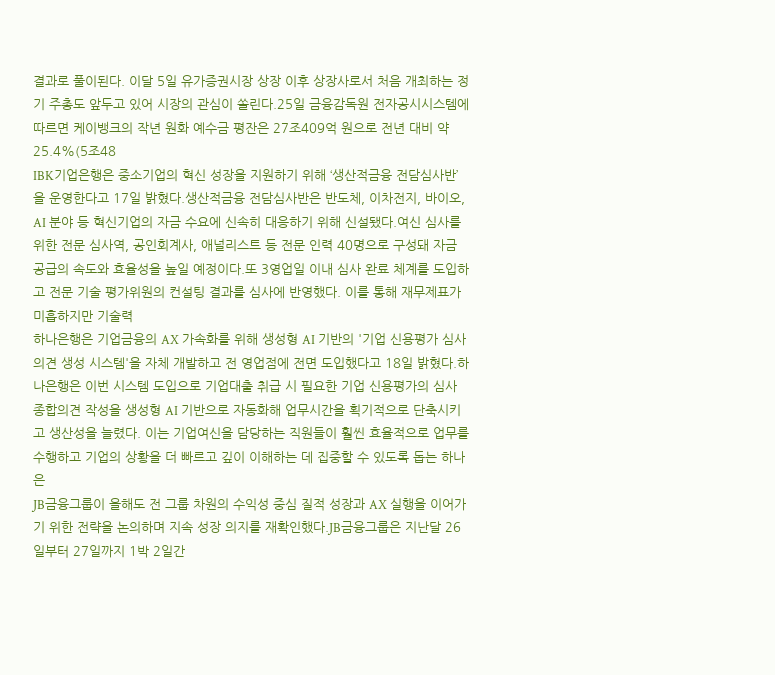결과로 풀이된다. 이달 5일 유가증권시장 상장 이후 상장사로서 처음 개최하는 정기 주총도 앞두고 있어 시장의 관심이 쏠린다.25일 금융감독원 전자공시시스템에 따르면 케이뱅크의 작년 원화 예수금 평잔은 27조409억 원으로 전년 대비 약 25.4%(5조48
IBK기업은행은 중소기업의 혁신 성장을 지원하기 위해 ‘생산적금융 전담심사반’을 운영한다고 17일 밝혔다.생산적금융 전담심사반은 반도체, 이차전지, 바이오, AI 분야 등 혁신기업의 자금 수요에 신속히 대응하기 위해 신설됐다.여신 심사를 위한 전문 심사역, 공인회계사, 애널리스트 등 전문 인력 40명으로 구성돼 자금 공급의 속도와 효율성을 높일 예정이다.또 3영업일 이내 심사 완료 체계를 도입하고 전문 기술 평가위원의 컨설팅 결과를 심사에 반영했다. 이를 통해 재무제표가 미흡하지만 기술력
하나은행은 기업금융의 AX 가속화를 위해 생성형 AI 기반의 '기업 신용평가 심사의견 생성 시스템'을 자체 개발하고 전 영업점에 전면 도입했다고 18일 밝혔다.하나은행은 이번 시스템 도입으로 기업대출 취급 시 필요한 기업 신용평가의 심사 종합의견 작성을 생성형 AI 기반으로 자동화해 업무시간을 획기적으로 단축시키고 생산성을 늘렸다. 이는 기업여신을 담당하는 직원들이 훨씬 효율적으로 업무를 수행하고 기업의 상황을 더 빠르고 깊이 이해하는 데 집중할 수 있도록 돕는 하나은
JB금융그룹이 올해도 전 그룹 차원의 수익성 중심 질적 성장과 AX 실행을 이어가기 위한 전략을 논의하며 지속 성장 의지를 재확인했다.JB금융그룹은 지난달 26일부터 27일까지 1박 2일간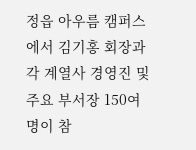정읍 아우름 캠퍼스에서 김기홍 회장과 각 계열사 경영진 및 주요 부서장 150여 명이 참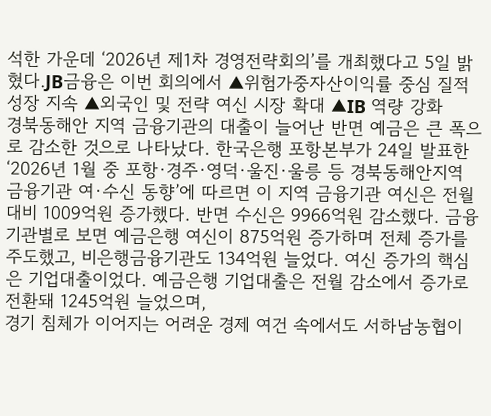석한 가운데 ‘2026년 제1차 경영전략회의’를 개최했다고 5일 밝혔다.JB금융은 이번 회의에서 ▲위험가중자산이익률 중심 질적 성장 지속 ▲외국인 및 전략 여신 시장 확대 ▲IB 역량 강화
경북동해안 지역 금융기관의 대출이 늘어난 반면 예금은 큰 폭으로 감소한 것으로 나타났다. 한국은행 포항본부가 24일 발표한 ‘2026년 1월 중 포항·경주·영덕·울진·울릉 등 경북동해안지역 금융기관 여·수신 동향’에 따르면 이 지역 금융기관 여신은 전월 대비 1009억원 증가했다. 반면 수신은 9966억원 감소했다. 금융기관별로 보면 예금은행 여신이 875억원 증가하며 전체 증가를 주도했고, 비은행금융기관도 134억원 늘었다. 여신 증가의 핵심은 기업대출이었다. 예금은행 기업대출은 전월 감소에서 증가로 전환돼 1245억원 늘었으며,
경기 침체가 이어지는 어려운 경제 여건 속에서도 서하남농협이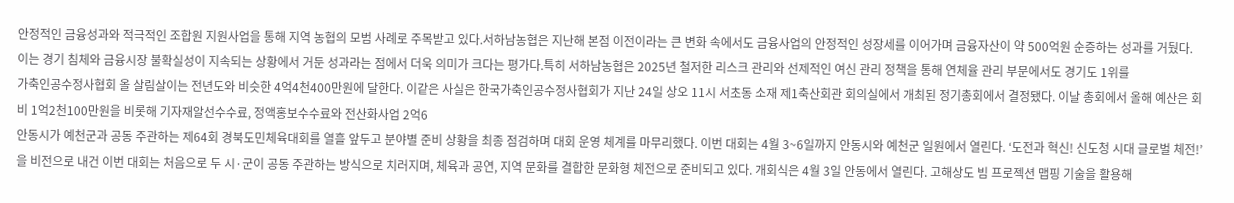안정적인 금융성과와 적극적인 조합원 지원사업을 통해 지역 농협의 모범 사례로 주목받고 있다.서하남농협은 지난해 본점 이전이라는 큰 변화 속에서도 금융사업의 안정적인 성장세를 이어가며 금융자산이 약 500억원 순증하는 성과를 거뒀다. 이는 경기 침체와 금융시장 불확실성이 지속되는 상황에서 거둔 성과라는 점에서 더욱 의미가 크다는 평가다.특히 서하남농협은 2025년 철저한 리스크 관리와 선제적인 여신 관리 정책을 통해 연체율 관리 부문에서도 경기도 1위를
가축인공수정사협회 올 살림살이는 전년도와 비슷한 4억4천400만원에 달한다. 이같은 사실은 한국가축인공수정사협회가 지난 24일 상오 11시 서초동 소재 제1축산회관 회의실에서 개최된 정기총회에서 결정됐다. 이날 총회에서 올해 예산은 회비 1억2천100만원을 비롯해 기자재알선수수료, 정액홍보수수료와 전산화사업 2억6
안동시가 예천군과 공동 주관하는 제64회 경북도민체육대회를 열흘 앞두고 분야별 준비 상황을 최종 점검하며 대회 운영 체계를 마무리했다. 이번 대회는 4월 3~6일까지 안동시와 예천군 일원에서 열린다. ‘도전과 혁신! 신도청 시대 글로벌 체전!’을 비전으로 내건 이번 대회는 처음으로 두 시·군이 공동 주관하는 방식으로 치러지며, 체육과 공연, 지역 문화를 결합한 문화형 체전으로 준비되고 있다. 개회식은 4월 3일 안동에서 열린다. 고해상도 빔 프로젝션 맵핑 기술을 활용해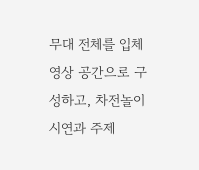무대 전체를 입체 영상 공간으로 구성하고, 차전놀이 시연과 주제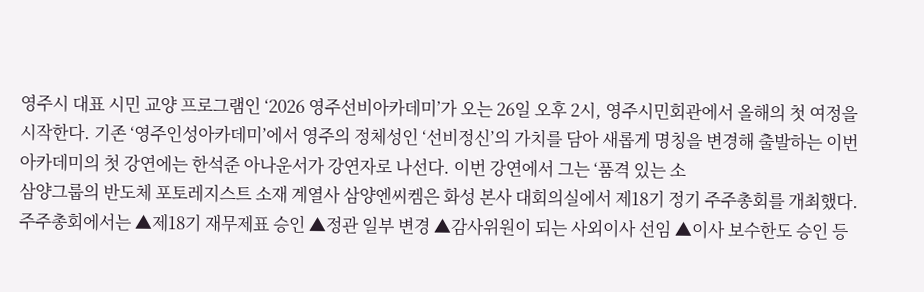영주시 대표 시민 교양 프로그램인 ‘2026 영주선비아카데미’가 오는 26일 오후 2시, 영주시민회관에서 올해의 첫 여정을 시작한다. 기존 ‘영주인성아카데미’에서 영주의 정체성인 ‘선비정신’의 가치를 담아 새롭게 명칭을 변경해 출발하는 이번 아카데미의 첫 강연에는 한석준 아나운서가 강연자로 나선다. 이번 강연에서 그는 ‘품격 있는 소
삼양그룹의 반도체 포토레지스트 소재 계열사 삼양엔씨켐은 화성 본사 대회의실에서 제18기 정기 주주총회를 개최했다.주주총회에서는 ▲제18기 재무제표 승인 ▲정관 일부 변경 ▲감사위원이 되는 사외이사 선임 ▲이사 보수한도 승인 등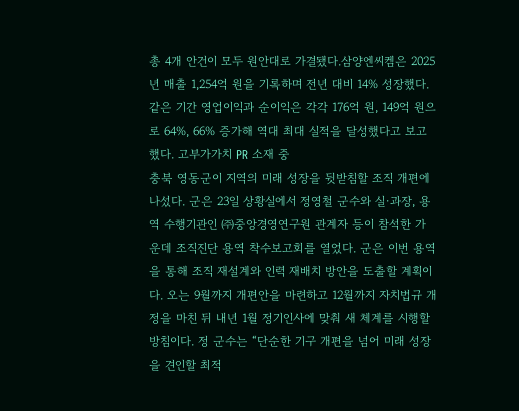총 4개 안건이 모두 원안대로 가결됐다.삼양엔씨켐은 2025년 매출 1,254억 원을 기록하며 전년 대비 14% 성장했다. 같은 기간 영업이익과 순이익은 각각 176억 원, 149억 원으로 64%, 66% 증가해 역대 최대 실적을 달성했다고 보고했다. 고부가가치 PR 소재 중
충북 영동군이 지역의 미래 성장을 뒷받침할 조직 개편에 나섰다. 군은 23일 상황실에서 정영철 군수와 실·과장, 용역 수행기관인 ㈜중앙경영연구원 관계자 등이 참석한 가운데 조직진단 용역 착수보고회를 열었다. 군은 이번 용역을 통해 조직 재설계와 인력 재배치 방안을 도출할 계획이다. 오는 9월까지 개편안을 마련하고 12월까지 자치법규 개정을 마친 뒤 내년 1월 정기인사에 맞춰 새 체계를 시행할 방침이다. 정 군수는 “단순한 기구 개편을 넘어 미래 성장을 견인할 최적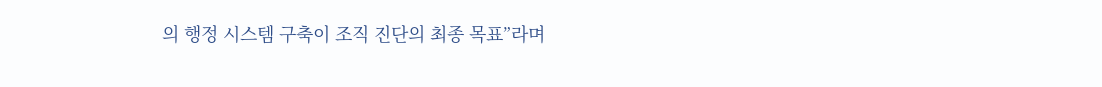의 행정 시스템 구축이 조직 진단의 최종 목표”라며